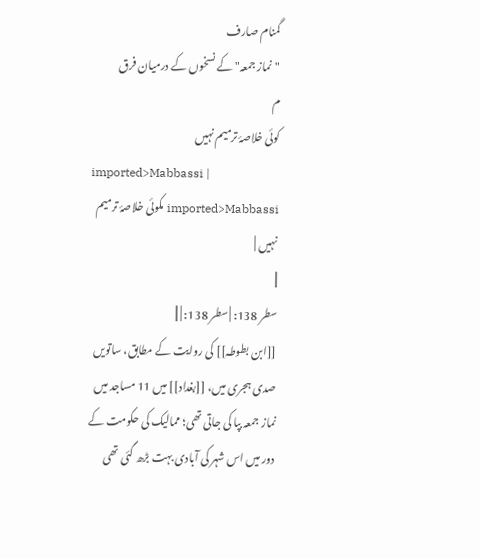گمنام صارف
"نماز جمعہ" کے نسخوں کے درمیان فرق
م
کوئی خلاصۂ ترمیم نہیں
imported>Mabbassi |
imported>Mabbassi مکوئی خلاصۂ ترمیم نہیں |
||
سطر 138: | سطر 138: | ||
[[ابن بطوطہ]] کی روایت کے مطابق، ساتویں صدی ہجری میں، [[بغداد]] میں 11 مساجد میں نماز جمعہ بپا کی جاتی تھی؛ ممالیک کی حکومت کے دور میں اس شہر کی آبادی بہت بڑھ گئی تھی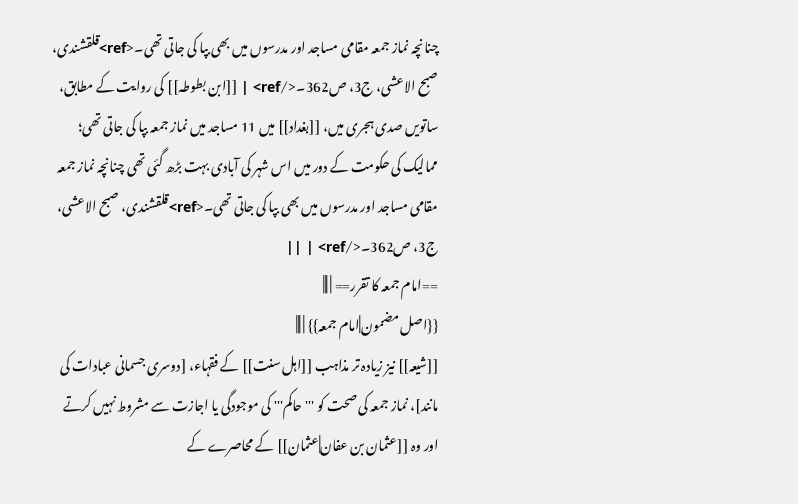چنانچہ نماز جمعہ مقامی مساجد اور مدرسوں میں بھی بپا کی جاتی تھی۔<ref>قلقشندی، صبح الاعشی، ج3، ص362۔</ref> | [[ابن بطوطہ]] کی روایت کے مطابق، ساتویں صدی ہجری میں، [[بغداد]] میں 11 مساجد میں نماز جمعہ بپا کی جاتی تھی؛ ممالیک کی حکومت کے دور میں اس شہر کی آبادی بہت بڑھ گئی تھی چنانچہ نماز جمعہ مقامی مساجد اور مدرسوں میں بھی بپا کی جاتی تھی۔<ref>قلقشندی، صبح الاعشی، ج3، ص362۔</ref> | ||
==امام جمعہ کا تقرر== | |||
{{اصل مضمون|امام جمعہ}} | |||
[[شیعہ]] نیز زیادہ تر مذاہب [[اہل سنت]] کے فقہاء، [دوسری جسمانی عبادات کی مانند]، نماز جمعہ کی صحت کو '''حاکم''' کی موجودگی یا اجازت سے مشروط نہیں کرتے اور وہ [[عثمان بن عفان|عثمان]] کے محاصرے کے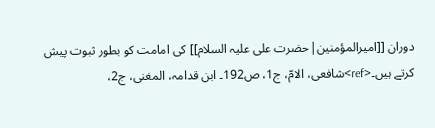دوران [[امیرالمؤمنین|حضرت علی علیہ السلام]] کی امامت کو بطور ثبوت پیش کرتے ہیں۔<ref>شافعی، الامّ، ج1، ص192۔ ابن قدامہ، المغنی، ج2،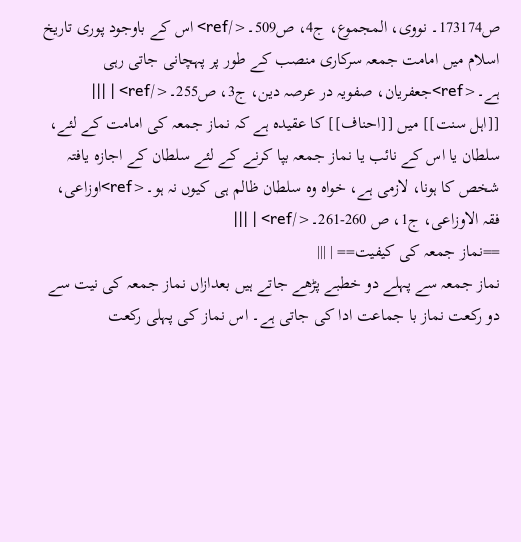ص173174۔ نووی، المجموع، ج4، ص509۔</ref> اس کے باوجود پوری تاریخ اسلام میں امامت جمعہ سرکاری منصب کے طور پر پہچانی جاتی رہی ہے۔<ref>جعفریان، صفویہ در عرصہ دین، ج3، ص255۔</ref> | |||
[[اہل سنت]] میں [[احناف]] کا عقیدہ ہے کہ نماز جمعہ کی امامت کے لئے، سلطان یا اس کے نائب یا نماز جمعہ بپا کرنے کے لئے سلطان کے اجازہ یافتہ شخص کا ہونا، لازمی ہے، خواہ وہ سلطان ظالم ہی کیوں نہ ہو۔<ref>اوزاعی، فقہ الاوزاعی، ج1، ص 260-261۔</ref> | |||
==نماز جمعہ کی کیفیت== | |||
نماز جمعہ سے پہلے دو خطبے پڑھے جاتے ہیں بعدازاں نماز جمعہ کی نیت سے دو رکعت نماز با جماعت ادا کی جاتی ہے۔ اس نماز کی پہلی رکعت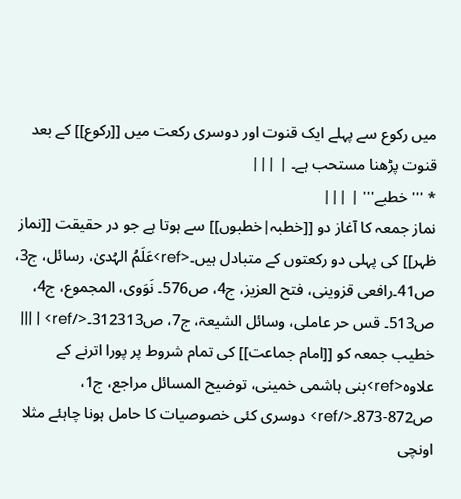میں رکوع سے پہلے ایک قنوت اور دوسری رکعت میں [[رکوع]] کے بعد قنوت پڑھنا مستحب ہے۔ | |||
* '''خطبے''' | |||
نماز جمعہ کا آغاز دو [[خطبہ|خطبوں]] سے ہوتا ہے جو در حقیقت [[نماز ظہر]] کی پہلی دو رکعتوں کے متبادل ہیں۔<ref>عَلَمُ الہُدیٰ، رسائل، ج3، ص41۔رافعی قزوینی، فتح العزیز، ج4، ص576۔ نَوَوی، المجموع، ج4، ص513۔ قس حر عاملی، وسائل الشیعۃ، ج7، ص312313۔</ref> | |||
خطیب جمعہ کو [[امام جماعت]] کی تمام شروط پر پورا اترنے کے علاوہ<ref>بنی ہاشمی خمینی، توضیح المسائل مراجع، ج1، ص872-873۔</ref> دوسری کئی خصوصیات کا حامل ہونا چاہئے مثلا اونچی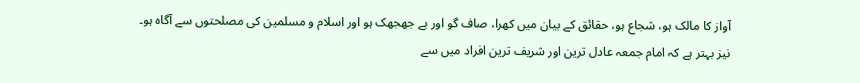آواز کا مالک ہو، شجاع ہو، حقائق کے بیان میں کھرا، صاف گو اور بے جھجھک ہو اور اسلام و مسلمین کی مصلحتوں سے آگاہ ہو۔ نیز بہتر ہے کہ امام جمعہ عادل ترین اور شریف ترین افراد میں سے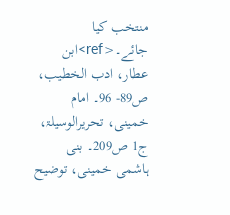منتخب کیا جائے۔<ref>ابن عطار، ادب الخطیب، ص89- 96۔ امام خمینی، تحریرالوسیلۃ، ج1 ص209۔ بنی ہاشمی خمینی، توضیح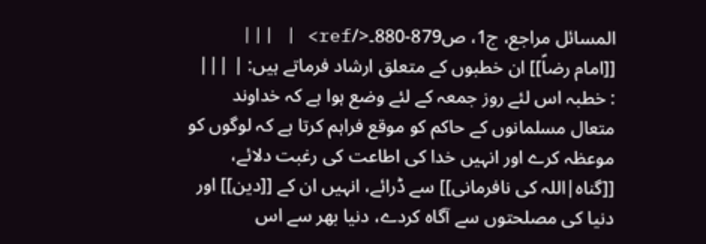المسائل مراجع، ج1، ص879-880۔</ref> | |||
[[امام رضاؑ]] ان خطبوں کے متعلق ارشاد فرماتے ہیں: | |||
: خطبہ اس لئے روز جمعہ کے لئے وضع ہوا ہے کہ خداوند متعال مسلمانوں کے حاکم کو موقع فراہم کرتا ہے کہ لوگوں کو موعظہ کرے اور انہیں خدا کی اطاعت کی رغبت دلائے، [[گناہ|اللہ کی نافرمانی]] سے ڈرائے، انہیں ان کے [[دین]] اور دنیا کی مصلحتوں سے آگاہ کردے، دنیا بھر سے اس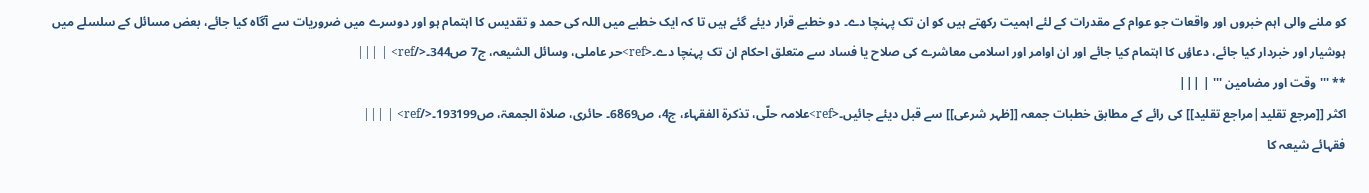کو ملنے والی اہم خبروں اور واقعات جو عوام کے مقدرات کے لئے اہمیت رکھتے ہیں کو ان تک پہنچا دے۔ دو خطبے قرار دیئے گئے ہیں تا کہ ایک خطبے میں اللہ کی حمد و تقدیس کا اہتمام ہو اور دوسرے میں ضروریات سے آگاہ کیا جائے، بعض مسائل کے سلسلے میں ہوشیار اور خبردار کیا جائے، دعاؤں کا اہتمام کیا جائے اور ان اوامر اور اسلامی معاشرے کی صلاح یا فساد سے متعلق احکام ان تک پہنچا دے۔<ref>حر عاملی، وسائل الشیعہ، ج7 ص344۔</ref> | |||
** '''وقت اور مضامین ''' | |||
اکثر [[مرجع تقلید|مراجع تقلید]] کی رائے کے مطابق خطبات جمعہ [[ظہر شرعی]] سے قبل دیئے جائیں۔<ref>علامہ حلّی، تذکرۃ الفقہاء، ج4، ص6869۔ حائری، صلاۃ الجمعۃ، ص193199۔</ref> | |||
فقہائے شیعہ کا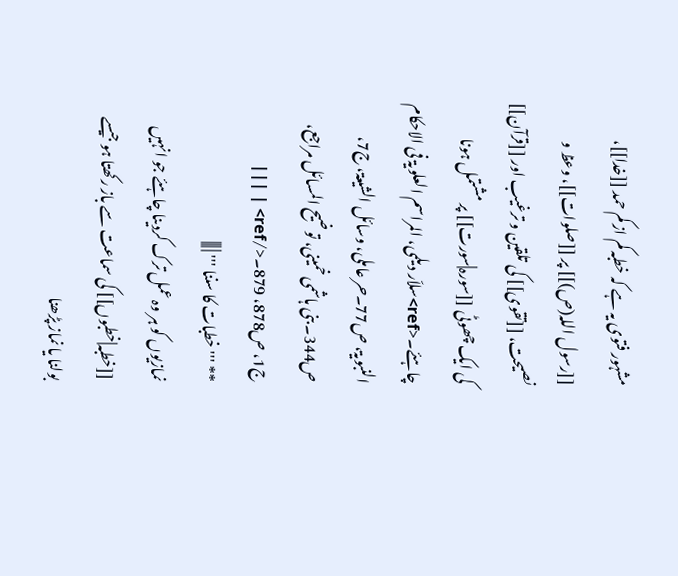مشہور فتوی یہ ہے کہ خطبہ کم از کم حمد [[خدا]]، [[رسول اللہ(ص)]] پر [[صلوات]]، وعظ و نصیحت، [[تقوی]] کی تلقین و ترغیب اور [[قرآن]] کی ایک چھوٹی [[سورہ|سورت]] پر مشتمل ہونا چاہئے۔<ref>سلاّر دیلمی، المراسم العلویۃ فی الاحکام النبویۃ، ص77۔حر عاملی، وسائل الشیعۃ، ج7، ص344۔ بنی ہاشمی خمینی، توضیح المسائل مراجع، ج1، ص878، 879۔</ref> | |||
** '''خطبات کا سننا ''' | |||
نمازیوں کو ہر وہ عمل ترک کردینا چاہئے جو انہیں [[خطبہ|خطبوں]] کی سماعت سے باز رکھتا ہو جیسے بولنا یا نماز پڑھنا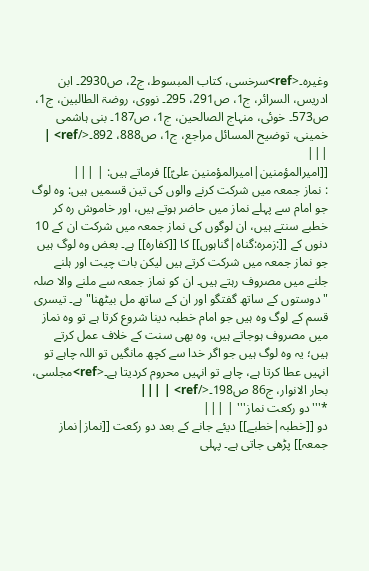وغیرہ۔<ref>سرخسی، کتاب المبسوط، ج2، ص2930۔ ابن ادریس، السرائر، ج1، ص291، 295۔ نووی، روضۃ الطالبین، ج1، ص573۔ خوئی، منہاج الصالحین، ج1، ص187۔ بنی ہاشمی خمینی، توضیح المسائل مراجع، ج1، ص888، 892۔</ref> | |||
[[امیرالمؤمنین|امیرالمؤمنین علیؑ]] فرماتے ہیں: | |||
: نماز جمعہ میں شرکت کرنے والوں کی تین قسمیں ہیں: وہ لوگ جو امام سے پہلے نماز میں حاضر ہوتے ہیں، اور خاموش رہ کر خطبے سنتے ہیں، ان لوگوں کی نماز جمعہ میں شرکت ان کے 10 دنوں کے [[:زمرہ:گناہ|گناہوں]] کا [[کفارہ]] ہے۔ بعض وہ لوگ ہیں جو نماز جمعہ میں شرکت کرتے ہیں لیکن بات چیت اور ہلنے جلنے میں مصروف رہتے ہیں۔ ان کو نماز جمعہ سے ملنے والا صلہ "دوستوں کے ساتھ گفتگو اور ان کے ساتھ مل بیٹھنا" ہے۔ تیسری قسم کے لوگ وہ ہیں جو امام خطبہ دینا شروع کرتا ہے تو وہ نماز میں مصروف ہوجاتے ہیں، وہ بھی سنت کے خلاف عمل کرتے ہیں؛ یہ وہ لوگ ہیں جو اگر خدا سے کچھ مانگیں تو اللہ چاہے تو انہیں عطا کرتا ہے، چاہے تو انہیں محروم کردیتا ہے۔<ref>مجلسی، بحار الانوار، ج86 ص198۔</ref> | |||
*'''دو رکعت نماز''' | |||
دو [[خطبہ|خطبے]] دیئے جانے کے بعد دو رکعت [[نماز|نماز جمعہ]] پڑھی جاتی ہے۔ پہلی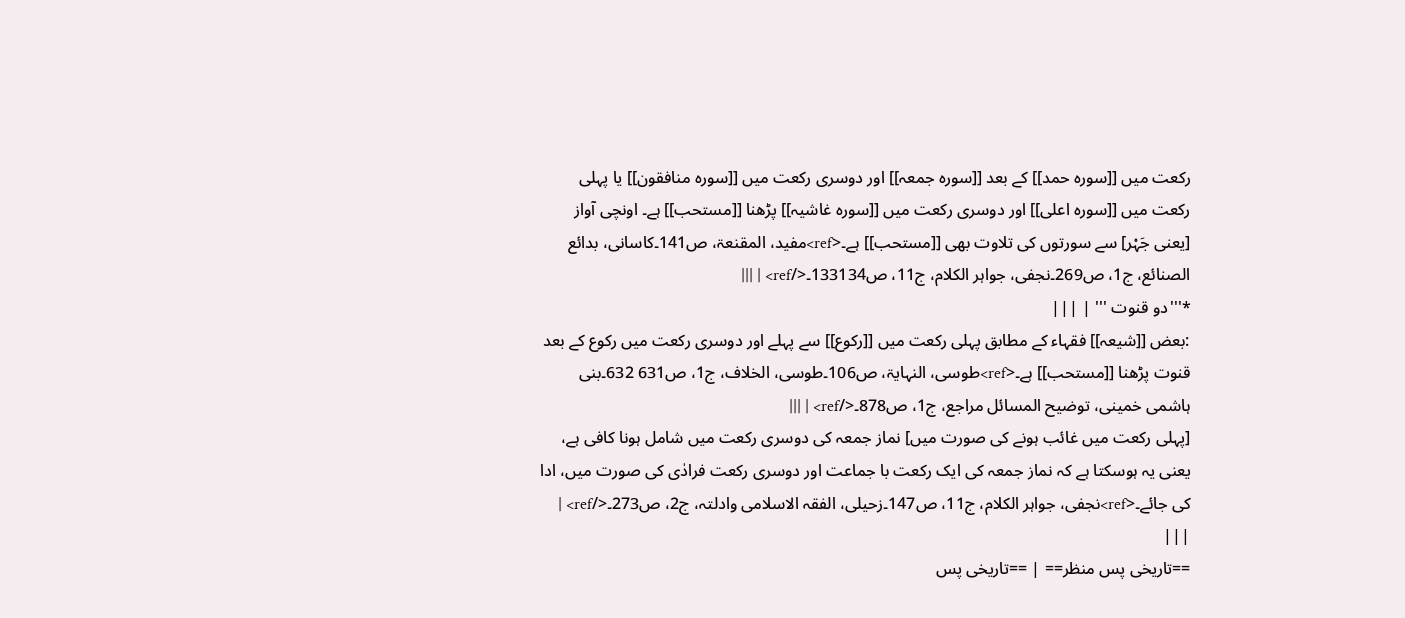رکعت میں [[سورہ حمد]] کے بعد [[سورہ جمعہ]] اور دوسری رکعت میں [[سورہ منافقون]] یا پہلی رکعت میں [[سورہ اعلی]] اور دوسری رکعت میں [[سورہ غاشیہ]] پڑھنا [[مستحب]] ہے۔ اونچی آواز [یعنی جَہْر] سے سورتوں کی تلاوت بھی [[مستحب]] ہے۔<ref>مفید، المقنعۃ، ص141۔کاسانی، بدائع الصنائع، ج1، ص269۔نجفی، جواہر الکلام، ج11، ص133134۔</ref> | |||
*'''دو قنوت ''' | |||
:بعض [[شیعہ]] فقہاء کے مطابق پہلی رکعت میں [[رکوع]] سے پہلے اور دوسری رکعت میں رکوع کے بعد قنوت پڑھنا [[مستحب]] ہے۔<ref>طوسی، النہایۃ، ص106۔طوسی، الخلاف، ج1، ص631 632۔بنی ہاشمی خمینی، توضیح المسائل مراجع، ج1، ص878۔</ref> | |||
[پہلی رکعت میں غائب ہونے کی صورت میں] نماز جمعہ کی دوسری رکعت میں شامل ہونا کافی ہے، یعنی یہ ہوسکتا ہے کہ نماز جمعہ کی ایک رکعت با جماعت اور دوسری رکعت فرادٰی کی صورت میں، ادا کی جائے۔<ref>نجفی، جواہر الکلام، ج11، ص147۔زحیلی، الفقہ الاسلامی وادلتہ، ج2، ص273۔</ref> | |||
==تاریخی پس منظر== | ==تاریخی پس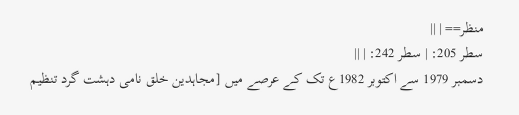منظر== | ||
سطر 205: | سطر 242: | ||
دسمبر 1979 سے اکتوبر 1982ع تک کے عرصے میں [مجاہدین خلق نامی دہشت گرد تنظیم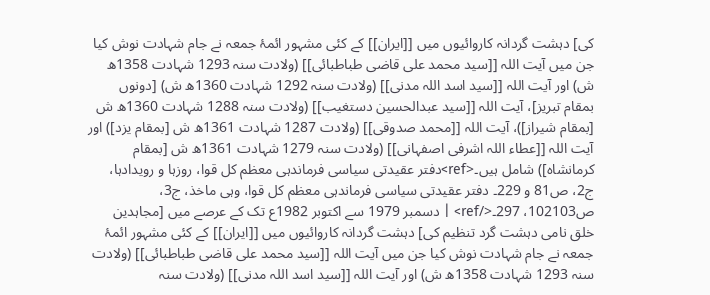کی] دہشت گردانہ کاروائیوں میں [[ایران]] کے کئی مشہور ائمۂ جمعہ نے جام شہادت نوش کیا جن میں آیت اللہ [[سید محمد علی قاضی طباطبائی]] (ولادت سنہ 1293 شہادت 1358ھ ش) اور آیت اللہ [[سید اسد اللہ مدنی]] (ولادت سنہ 1292 شہادت 1360ھ ش) [دونوں بمقام تبریز]، آیت اللہ [[سید عبدالحسین دستغیب]] (ولادت سنہ 1288 شہادت 1360ھ ش [بمقام شیراز])، آیت اللہ [[محمد صدوقی]] (ولادت 1287 شہادت 1361ھ ش [بمقام یزد]) اور آیت اللہ [[عطاء اللہ اشرفی اصفہانی]] (ولادت سنہ 1279 شہادت 1361ھ ش [بمقام کرمانشاہ]) شامل ہیں۔<ref>دفتر عقیدتی سیاسی فرماندہی معظم کل قوا، روزہا و رویدادہا، ج2، ص81 و 229۔ دفتر عقیدتی سیاسی فرماندہی معظم کل قوا، وہی ماخذ، ج3، ص102103، 297۔</ref> | دسمبر 1979 سے اکتوبر 1982ع تک کے عرصے میں [مجاہدین خلق نامی دہشت گرد تنظیم کی] دہشت گردانہ کاروائیوں میں [[ایران]] کے کئی مشہور ائمۂ جمعہ نے جام شہادت نوش کیا جن میں آیت اللہ [[سید محمد علی قاضی طباطبائی]] (ولادت سنہ 1293 شہادت 1358ھ ش) اور آیت اللہ [[سید اسد اللہ مدنی]] (ولادت سنہ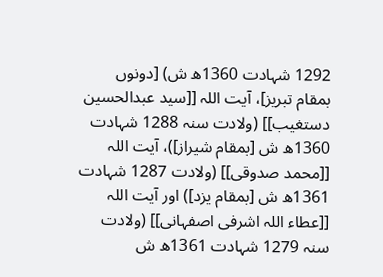1292 شہادت 1360ھ ش) [دونوں بمقام تبریز]، آیت اللہ [[سید عبدالحسین دستغیب]] (ولادت سنہ 1288 شہادت 1360ھ ش [بمقام شیراز])، آیت اللہ [[محمد صدوقی]] (ولادت 1287 شہادت 1361ھ ش [بمقام یزد]) اور آیت اللہ [[عطاء اللہ اشرفی اصفہانی]] (ولادت سنہ 1279 شہادت 1361ھ ش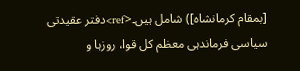[بمقام کرمانشاہ]) شامل ہیں۔<ref>دفتر عقیدتی سیاسی فرماندہی معظم کل قوا، روزہا و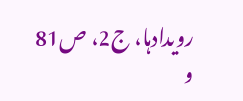رویدادہا، ج2، ص81 و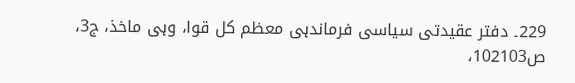229۔ دفتر عقیدتی سیاسی فرماندہی معظم کل قوا، وہی ماخذ، ج3، ص102103،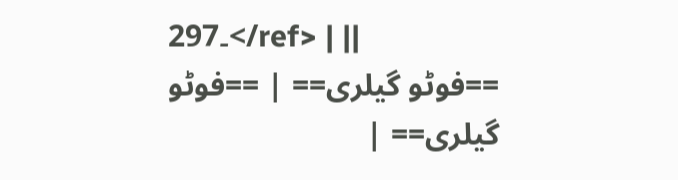297۔</ref> | ||
==فوٹو گیلری== | ==فوٹو گیلری== |